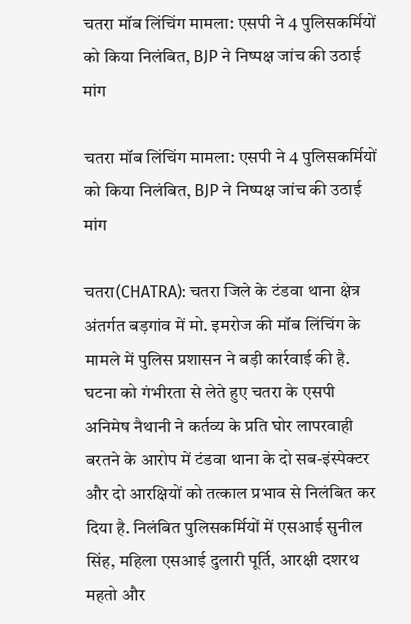चतरा मॉब लिंचिंग मामला: एसपी ने 4 पुलिसकर्मियों को किया निलंबित, BJP ने निष्पक्ष जांच की उठाई मांग

चतरा मॉब लिंचिंग मामला: एसपी ने 4 पुलिसकर्मियों को किया निलंबित, BJP ने निष्पक्ष जांच की उठाई मांग

चतरा(CHATRA): चतरा जिले के टंडवा थाना क्षेत्र अंतर्गत बड़गांव में मो. इमरोज की मॉब लिंचिंग के मामले में पुलिस प्रशासन ने बड़ी कार्रवाई की है. घटना को गंभीरता से लेते हुए चतरा के एसपी अनिमेष नैथानी ने कर्तव्य के प्रति घोर लापरवाही बरतने के आरोप में टंडवा थाना के दो सब-इंस्पेक्टर और दो आरक्षियों को तत्काल प्रभाव से निलंबित कर दिया है. निलंबित पुलिसकर्मियों में एसआई सुनील सिंह, महिला एसआई दुलारी पूर्ति, आरक्षी दशरथ महतो और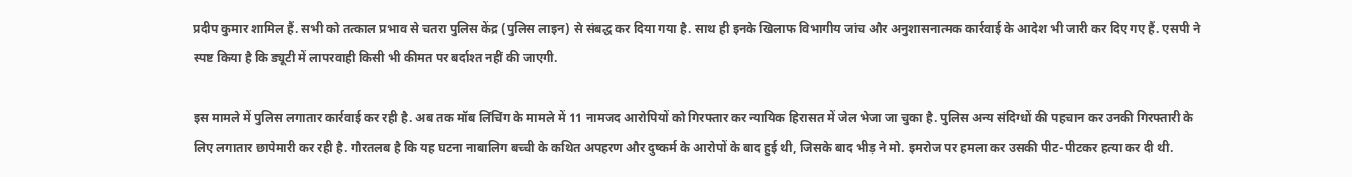प्रदीप कुमार शामिल हैं. सभी को तत्काल प्रभाव से चतरा पुलिस केंद्र (पुलिस लाइन) से संबद्ध कर दिया गया है. साथ ही इनके खिलाफ विभागीय जांच और अनुशासनात्मक कार्रवाई के आदेश भी जारी कर दिए गए हैं. एसपी ने स्पष्ट किया है कि ड्यूटी में लापरवाही किसी भी कीमत पर बर्दाश्त नहीं की जाएगी.

इस मामले में पुलिस लगातार कार्रवाई कर रही है. अब तक मॉब लिंचिंग के मामले में 11 नामजद आरोपियों को गिरफ्तार कर न्यायिक हिरासत में जेल भेजा जा चुका है. पुलिस अन्य संदिग्धों की पहचान कर उनकी गिरफ्तारी के लिए लगातार छापेमारी कर रही है. गौरतलब है कि यह घटना नाबालिग बच्ची के कथित अपहरण और दुष्कर्म के आरोपों के बाद हुई थी, जिसके बाद भीड़ ने मो. इमरोज पर हमला कर उसकी पीट-पीटकर हत्या कर दी थी.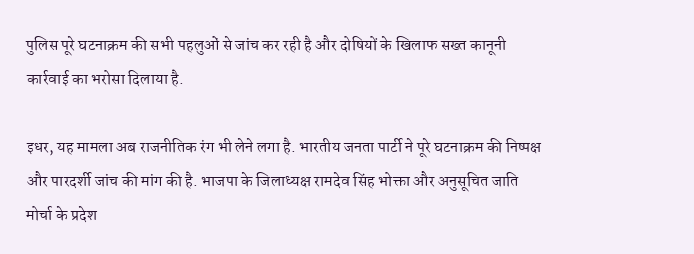पुलिस पूरे घटनाक्रम की सभी पहलुओं से जांच कर रही है और दोषियों के खिलाफ सख्त कानूनी कार्रवाई का भरोसा दिलाया है.

इधर, यह मामला अब राजनीतिक रंग भी लेने लगा है. भारतीय जनता पार्टी ने पूरे घटनाक्रम की निष्पक्ष और पारदर्शी जांच की मांग की है. भाजपा के जिलाध्यक्ष रामदेव सिंह भोक्ता और अनुसूचित जाति मोर्चा के प्रदेश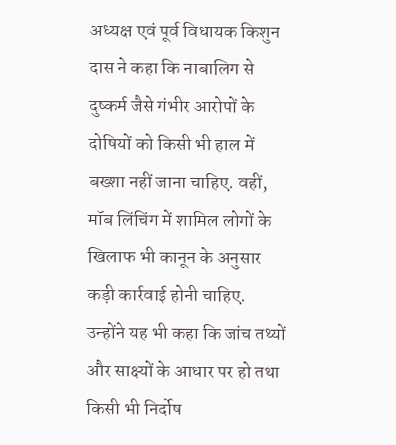अध्यक्ष एवं पूर्व विधायक किशुन दास ने कहा कि नाबालिग से दुष्कर्म जैसे गंभीर आरोपों के दोषियों को किसी भी हाल में बख्शा नहीं जाना चाहिए. वहीं, मॉब लिंचिंग में शामिल लोगों के खिलाफ भी कानून के अनुसार कड़ी कार्रवाई होनी चाहिए. उन्होंने यह भी कहा कि जांच तथ्यों और साक्ष्यों के आधार पर हो तथा किसी भी निर्दोष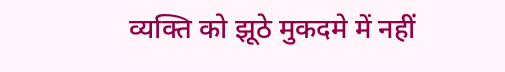व्यक्ति को झूठे मुकदमे में नहीं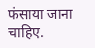फंसाया जाना चाहिए.